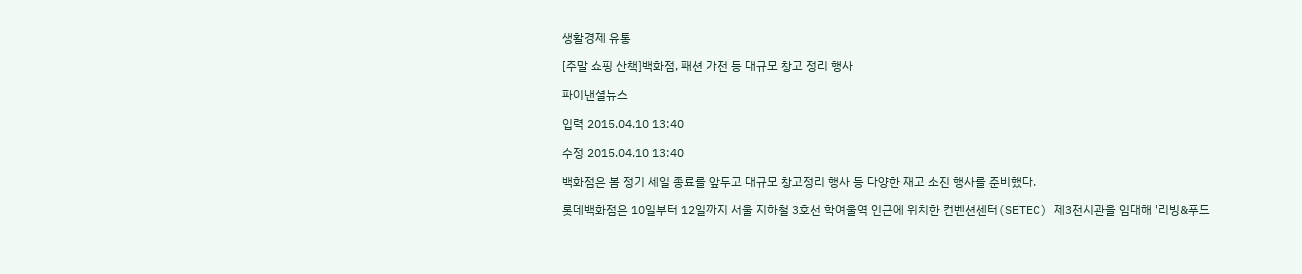생활경제 유통

[주말 쇼핑 산책]백화점, 패션 가전 등 대규모 창고 정리 행사

파이낸셜뉴스

입력 2015.04.10 13:40

수정 2015.04.10 13:40

백화점은 봄 정기 세일 종료를 앞두고 대규모 창고정리 행사 등 다양한 재고 소진 행사를 준비했다.

롯데백화점은 10일부터 12일까지 서울 지하철 3호선 학여울역 인근에 위치한 컨벤션센터(SETEC) 제3전시관을 임대해 '리빙&푸드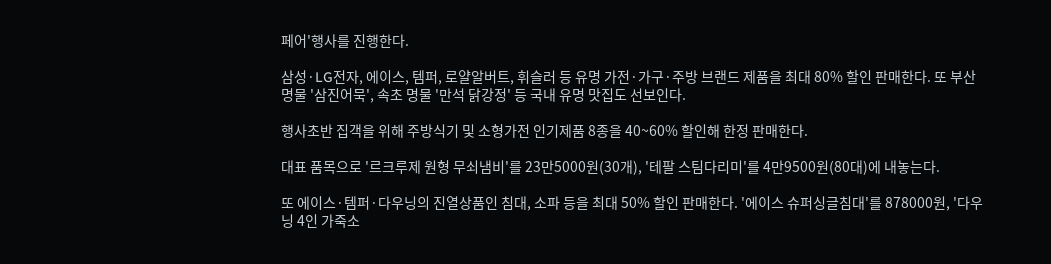페어'행사를 진행한다.

삼성·LG전자, 에이스, 템퍼, 로얄알버트, 휘슬러 등 유명 가전·가구·주방 브랜드 제품을 최대 80% 할인 판매한다. 또 부산 명물 '삼진어묵', 속초 명물 '만석 닭강정' 등 국내 유명 맛집도 선보인다.

행사초반 집객을 위해 주방식기 및 소형가전 인기제품 8종을 40~60% 할인해 한정 판매한다.

대표 품목으로 '르크루제 원형 무쇠냄비'를 23만5000원(30개), '테팔 스팀다리미'를 4만9500원(80대)에 내놓는다.

또 에이스·템퍼·다우닝의 진열상품인 침대, 소파 등을 최대 50% 할인 판매한다. '에이스 슈퍼싱글침대'를 878000원, '다우닝 4인 가죽소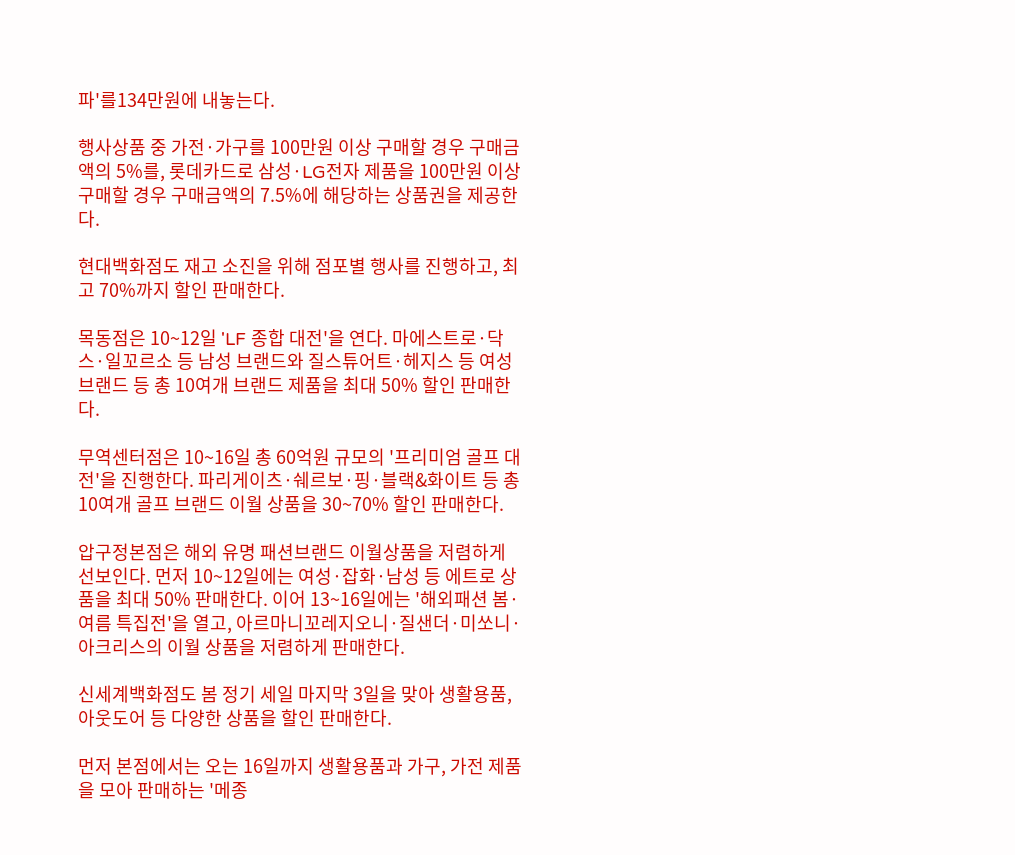파'를134만원에 내놓는다.

행사상품 중 가전·가구를 100만원 이상 구매할 경우 구매금액의 5%를, 롯데카드로 삼성·LG전자 제품을 100만원 이상 구매할 경우 구매금액의 7.5%에 해당하는 상품권을 제공한다.

현대백화점도 재고 소진을 위해 점포별 행사를 진행하고, 최고 70%까지 할인 판매한다.

목동점은 10~12일 'LF 종합 대전'을 연다. 마에스트로·닥스·일꼬르소 등 남성 브랜드와 질스튜어트·헤지스 등 여성 브랜드 등 총 10여개 브랜드 제품을 최대 50% 할인 판매한다.

무역센터점은 10~16일 총 60억원 규모의 '프리미엄 골프 대전'을 진행한다. 파리게이츠·쉐르보·핑·블랙&화이트 등 총 10여개 골프 브랜드 이월 상품을 30~70% 할인 판매한다.

압구정본점은 해외 유명 패션브랜드 이월상품을 저렴하게 선보인다. 먼저 10~12일에는 여성·잡화·남성 등 에트로 상품을 최대 50% 판매한다. 이어 13~16일에는 '해외패션 봄·여름 특집전'을 열고, 아르마니꼬레지오니·질샌더·미쏘니·아크리스의 이월 상품을 저렴하게 판매한다.

신세계백화점도 봄 정기 세일 마지막 3일을 맞아 생활용품, 아웃도어 등 다양한 상품을 할인 판매한다.

먼저 본점에서는 오는 16일까지 생활용품과 가구, 가전 제품을 모아 판매하는 '메종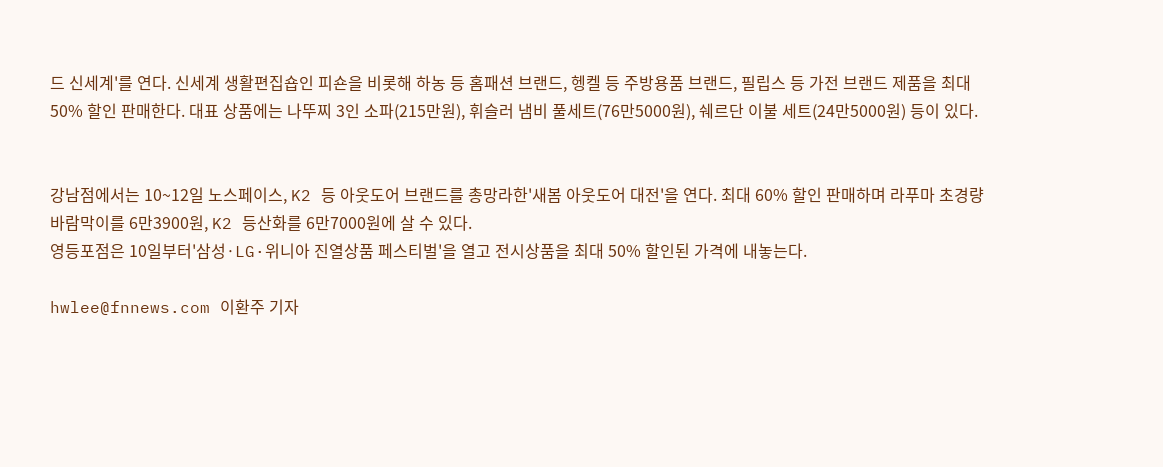드 신세계'를 연다. 신세계 생활편집숍인 피숀을 비롯해 하농 등 홈패션 브랜드, 헹켈 등 주방용품 브랜드, 필립스 등 가전 브랜드 제품을 최대 50% 할인 판매한다. 대표 상품에는 나뚜찌 3인 소파(215만원), 휘슬러 냄비 풀세트(76만5000원), 쉐르단 이불 세트(24만5000원) 등이 있다.


강남점에서는 10~12일 노스페이스, K2 등 아웃도어 브랜드를 총망라한'새봄 아웃도어 대전'을 연다. 최대 60% 할인 판매하며 라푸마 초경량 바람막이를 6만3900원, K2 등산화를 6만7000원에 살 수 있다.
영등포점은 10일부터'삼성·LG·위니아 진열상품 페스티벌'을 열고 전시상품을 최대 50% 할인된 가격에 내놓는다.

hwlee@fnnews.com 이환주 기자